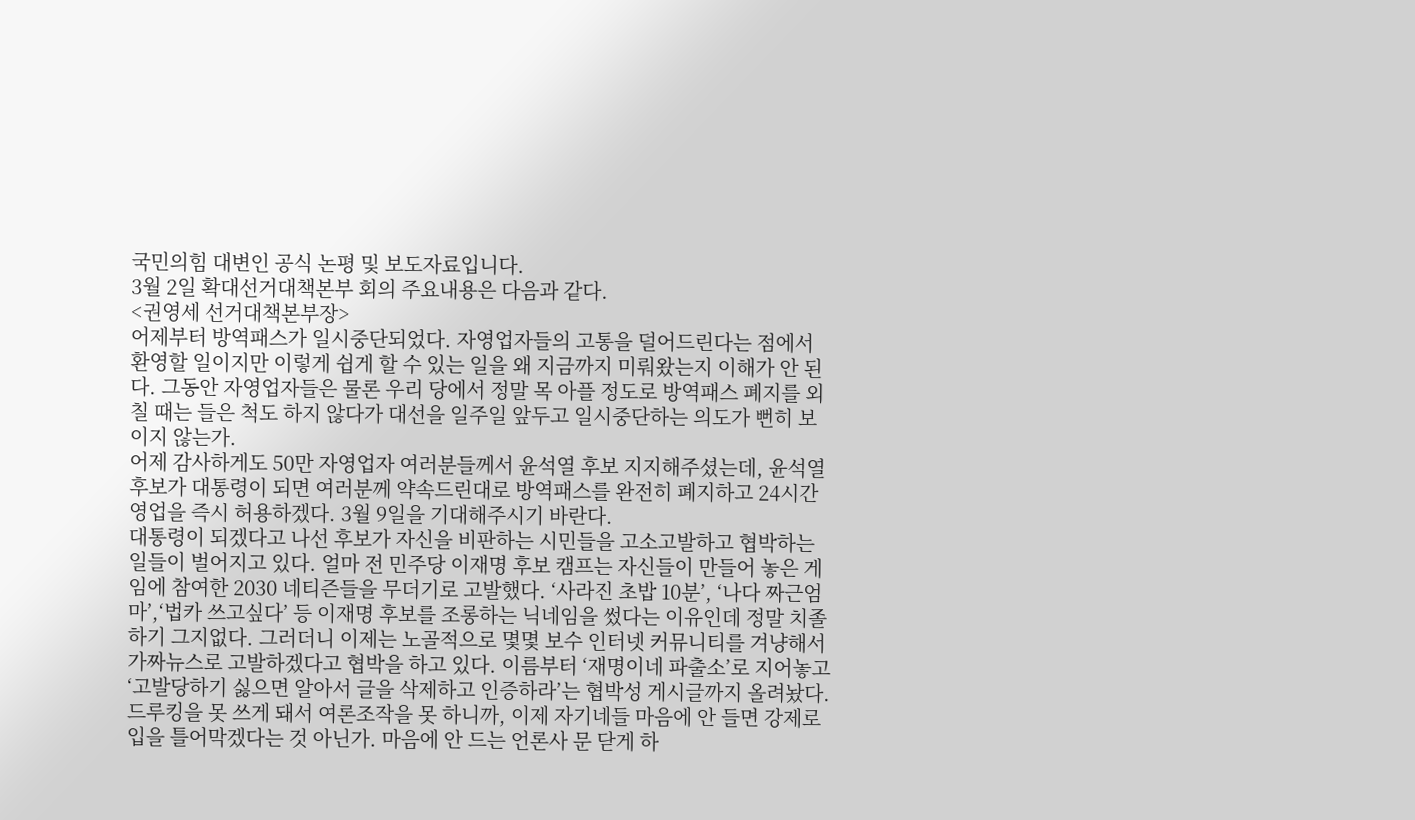국민의힘 대변인 공식 논평 및 보도자료입니다.
3월 2일 확대선거대책본부 회의 주요내용은 다음과 같다.
<권영세 선거대책본부장>
어제부터 방역패스가 일시중단되었다. 자영업자들의 고통을 덜어드린다는 점에서 환영할 일이지만 이렇게 쉽게 할 수 있는 일을 왜 지금까지 미뤄왔는지 이해가 안 된다. 그동안 자영업자들은 물론 우리 당에서 정말 목 아플 정도로 방역패스 폐지를 외칠 때는 들은 척도 하지 않다가 대선을 일주일 앞두고 일시중단하는 의도가 뻔히 보이지 않는가.
어제 감사하게도 50만 자영업자 여러분들께서 윤석열 후보 지지해주셨는데, 윤석열 후보가 대통령이 되면 여러분께 약속드린대로 방역패스를 완전히 폐지하고 24시간 영업을 즉시 허용하겠다. 3월 9일을 기대해주시기 바란다.
대통령이 되겠다고 나선 후보가 자신을 비판하는 시민들을 고소고발하고 협박하는 일들이 벌어지고 있다. 얼마 전 민주당 이재명 후보 캠프는 자신들이 만들어 놓은 게임에 참여한 2030 네티즌들을 무더기로 고발했다. ‘사라진 초밥 10분’, ‘나다 짜근엄마’,‘법카 쓰고싶다’ 등 이재명 후보를 조롱하는 닉네임을 썼다는 이유인데 정말 치졸하기 그지없다. 그러더니 이제는 노골적으로 몇몇 보수 인터넷 커뮤니티를 겨냥해서 가짜뉴스로 고발하겠다고 협박을 하고 있다. 이름부터 ‘재명이네 파출소’로 지어놓고 ‘고발당하기 싫으면 알아서 글을 삭제하고 인증하라’는 협박성 게시글까지 올려놨다.
드루킹을 못 쓰게 돼서 여론조작을 못 하니까, 이제 자기네들 마음에 안 들면 강제로 입을 틀어막겠다는 것 아닌가. 마음에 안 드는 언론사 문 닫게 하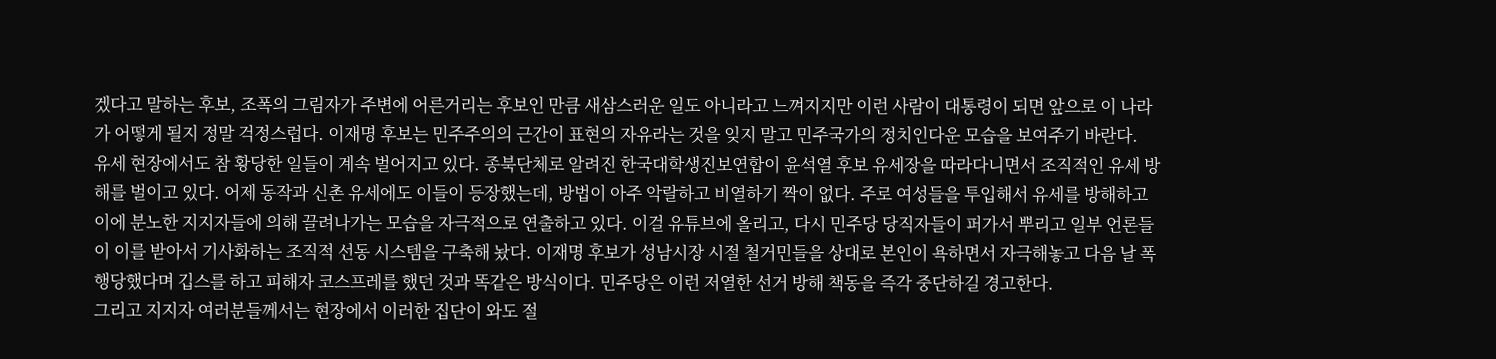겠다고 말하는 후보, 조폭의 그림자가 주변에 어른거리는 후보인 만큼 새삼스러운 일도 아니라고 느껴지지만 이런 사람이 대통령이 되면 앞으로 이 나라가 어떻게 될지 정말 걱정스럽다. 이재명 후보는 민주주의의 근간이 표현의 자유라는 것을 잊지 말고 민주국가의 정치인다운 모습을 보여주기 바란다.
유세 현장에서도 참 황당한 일들이 계속 벌어지고 있다. 종북단체로 알려진 한국대학생진보연합이 윤석열 후보 유세장을 따라다니면서 조직적인 유세 방해를 벌이고 있다. 어제 동작과 신촌 유세에도 이들이 등장했는데, 방법이 아주 악랄하고 비열하기 짝이 없다. 주로 여성들을 투입해서 유세를 방해하고 이에 분노한 지지자들에 의해 끌려나가는 모습을 자극적으로 연출하고 있다. 이걸 유튜브에 올리고, 다시 민주당 당직자들이 퍼가서 뿌리고 일부 언론들이 이를 받아서 기사화하는 조직적 선동 시스템을 구축해 놨다. 이재명 후보가 성남시장 시절 철거민들을 상대로 본인이 욕하면서 자극해놓고 다음 날 폭행당했다며 깁스를 하고 피해자 코스프레를 했던 것과 똑같은 방식이다. 민주당은 이런 저열한 선거 방해 책동을 즉각 중단하길 경고한다.
그리고 지지자 여러분들께서는 현장에서 이러한 집단이 와도 절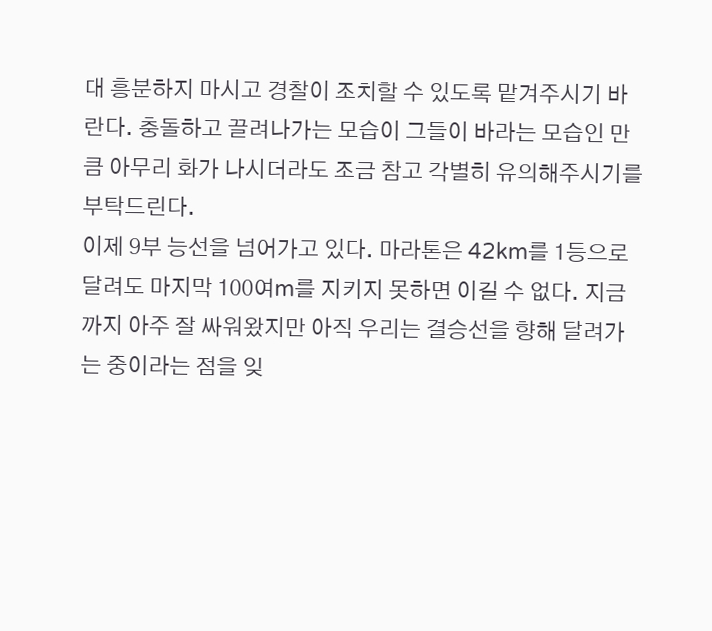대 흥분하지 마시고 경찰이 조치할 수 있도록 맡겨주시기 바란다. 충돌하고 끌려나가는 모습이 그들이 바라는 모습인 만큼 아무리 화가 나시더라도 조금 참고 각별히 유의해주시기를 부탁드린다.
이제 9부 능선을 넘어가고 있다. 마라톤은 42km를 1등으로 달려도 마지막 100여m를 지키지 못하면 이길 수 없다. 지금까지 아주 잘 싸워왔지만 아직 우리는 결승선을 향해 달려가는 중이라는 점을 잊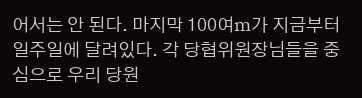어서는 안 된다. 마지막 100여m가 지금부터 일주일에 달려있다. 각 당협위원장님들을 중심으로 우리 당원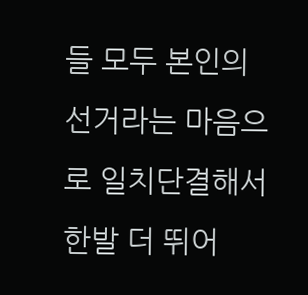들 모두 본인의 선거라는 마음으로 일치단결해서 한발 더 뛰어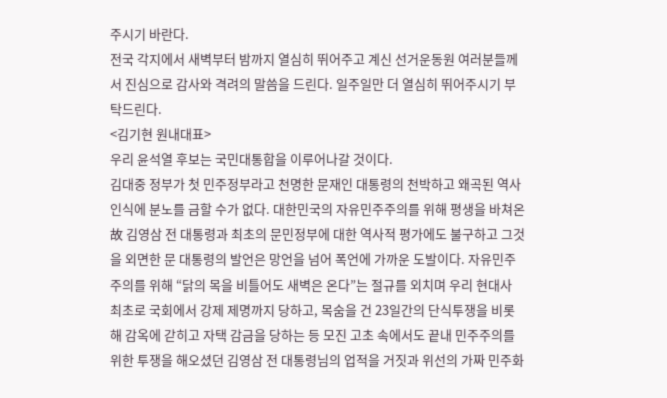주시기 바란다.
전국 각지에서 새벽부터 밤까지 열심히 뛰어주고 계신 선거운동원 여러분들께서 진심으로 감사와 격려의 말씀을 드린다. 일주일만 더 열심히 뛰어주시기 부탁드린다.
<김기현 원내대표>
우리 윤석열 후보는 국민대통합을 이루어나갈 것이다.
김대중 정부가 첫 민주정부라고 천명한 문재인 대통령의 천박하고 왜곡된 역사인식에 분노를 금할 수가 없다. 대한민국의 자유민주주의를 위해 평생을 바쳐온 故 김영삼 전 대통령과 최초의 문민정부에 대한 역사적 평가에도 불구하고 그것을 외면한 문 대통령의 발언은 망언을 넘어 폭언에 가까운 도발이다. 자유민주주의를 위해 “닭의 목을 비틀어도 새벽은 온다”는 절규를 외치며 우리 현대사 최초로 국회에서 강제 제명까지 당하고, 목숨을 건 23일간의 단식투쟁을 비롯해 감옥에 갇히고 자택 감금을 당하는 등 모진 고초 속에서도 끝내 민주주의를 위한 투쟁을 해오셨던 김영삼 전 대통령님의 업적을 거짓과 위선의 가짜 민주화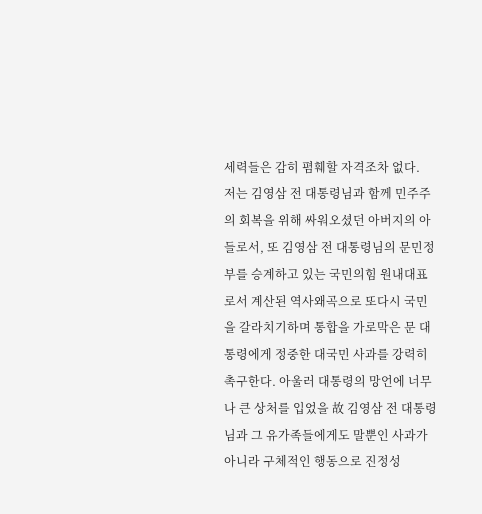세력들은 감히 폄훼할 자격조차 없다.
저는 김영삼 전 대통령님과 함께 민주주의 회복을 위해 싸워오셨던 아버지의 아들로서, 또 김영삼 전 대통령님의 문민정부를 승계하고 있는 국민의힘 원내대표로서 계산된 역사왜곡으로 또다시 국민을 갈라치기하며 통합을 가로막은 문 대통령에게 정중한 대국민 사과를 강력히 촉구한다. 아울러 대통령의 망언에 너무나 큰 상처를 입었을 故 김영삼 전 대통령님과 그 유가족들에게도 말뿐인 사과가 아니라 구체적인 행동으로 진정성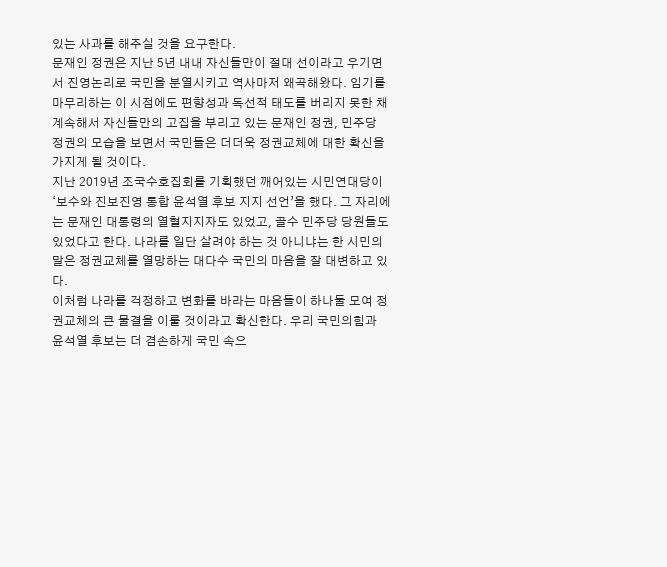있는 사과를 해주실 것을 요구한다.
문재인 정권은 지난 5년 내내 자신들만이 절대 선이라고 우기면서 진영논리로 국민을 분열시키고 역사마저 왜곡해왔다. 임기를 마무리하는 이 시점에도 편향성과 독선적 태도를 버리지 못한 채 계속해서 자신들만의 고집을 부리고 있는 문재인 정권, 민주당 정권의 모습을 보면서 국민들은 더더욱 정권교체에 대한 확신을 가지게 될 것이다.
지난 2019년 조국수호집회를 기획했던 깨어있는 시민연대당이 ‘보수와 진보진영 통합 윤석열 후보 지지 선언’을 했다. 그 자리에는 문재인 대통령의 열혈지지자도 있었고, 골수 민주당 당원들도 있었다고 한다. 나라를 일단 살려야 하는 것 아니냐는 한 시민의 말은 정권교체를 열망하는 대다수 국민의 마음을 잘 대변하고 있다.
이처럼 나라를 걱정하고 변화를 바라는 마음들이 하나둘 모여 정권교체의 큰 물결을 이룰 것이라고 확신한다. 우리 국민의힘과 윤석열 후보는 더 겸손하게 국민 속으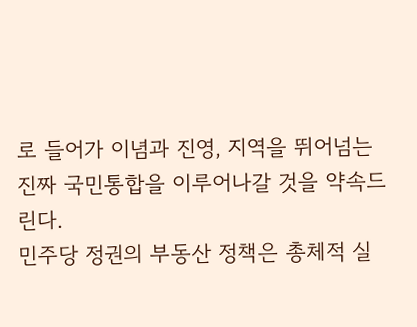로 들어가 이념과 진영, 지역을 뛰어넘는 진짜 국민통합을 이루어나갈 것을 약속드린다.
민주당 정권의 부동산 정책은 총체적 실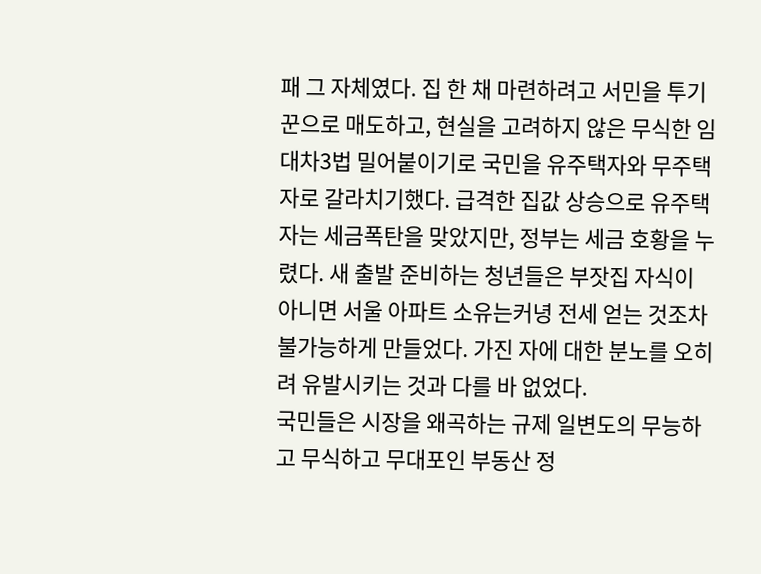패 그 자체였다. 집 한 채 마련하려고 서민을 투기꾼으로 매도하고, 현실을 고려하지 않은 무식한 임대차3법 밀어붙이기로 국민을 유주택자와 무주택자로 갈라치기했다. 급격한 집값 상승으로 유주택자는 세금폭탄을 맞았지만, 정부는 세금 호황을 누렸다. 새 출발 준비하는 청년들은 부잣집 자식이 아니면 서울 아파트 소유는커녕 전세 얻는 것조차 불가능하게 만들었다. 가진 자에 대한 분노를 오히려 유발시키는 것과 다를 바 없었다.
국민들은 시장을 왜곡하는 규제 일변도의 무능하고 무식하고 무대포인 부동산 정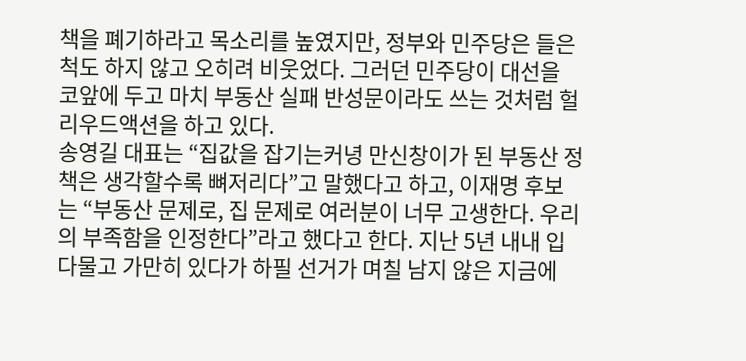책을 폐기하라고 목소리를 높였지만, 정부와 민주당은 들은 척도 하지 않고 오히려 비웃었다. 그러던 민주당이 대선을 코앞에 두고 마치 부동산 실패 반성문이라도 쓰는 것처럼 헐리우드액션을 하고 있다.
송영길 대표는 “집값을 잡기는커녕 만신창이가 된 부동산 정책은 생각할수록 뼈저리다”고 말했다고 하고, 이재명 후보는 “부동산 문제로, 집 문제로 여러분이 너무 고생한다. 우리의 부족함을 인정한다”라고 했다고 한다. 지난 5년 내내 입 다물고 가만히 있다가 하필 선거가 며칠 남지 않은 지금에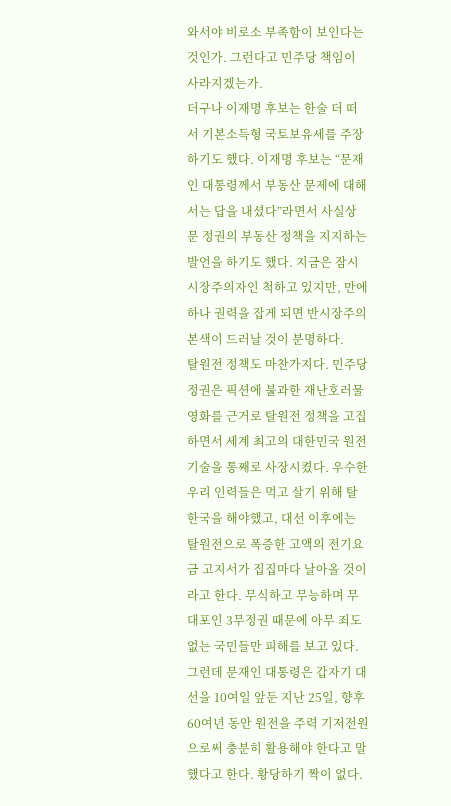와서야 비로소 부족함이 보인다는 것인가. 그런다고 민주당 책임이 사라지겠는가.
더구나 이재명 후보는 한술 더 떠서 기본소득형 국토보유세를 주장하기도 했다. 이재명 후보는 “문재인 대통령께서 부동산 문제에 대해서는 답을 내셨다”라면서 사실상 문 정권의 부동산 정책을 지지하는 발언을 하기도 했다. 지금은 잠시 시장주의자인 척하고 있지만, 만에 하나 권력을 잡게 되면 반시장주의 본색이 드러날 것이 분명하다.
탈원전 정책도 마찬가지다. 민주당 정권은 픽션에 불과한 재난호러물 영화를 근거로 탈원전 정책을 고집하면서 세계 최고의 대한민국 원전기술을 통째로 사장시켰다. 우수한 우리 인력들은 먹고 살기 위해 탈한국을 해야했고, 대선 이후에는 탈원전으로 폭증한 고액의 전기요금 고지서가 집집마다 날아올 것이라고 한다. 무식하고 무능하며 무대포인 3무정권 때문에 아무 죄도 없는 국민들만 피해를 보고 있다.
그런데 문재인 대통령은 갑자기 대선을 10여일 앞둔 지난 25일, 향후 60여년 동안 원전을 주력 기저전원으로써 충분히 활용해야 한다고 말했다고 한다. 황당하기 짝이 없다.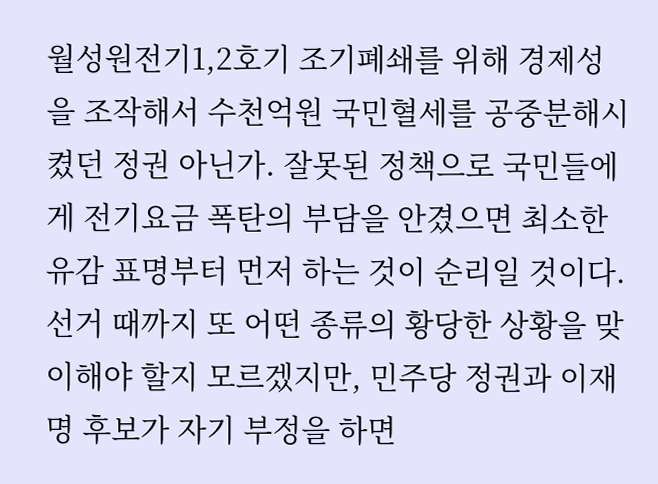월성원전기1,2호기 조기폐쇄를 위해 경제성을 조작해서 수천억원 국민혈세를 공중분해시켰던 정권 아닌가. 잘못된 정책으로 국민들에게 전기요금 폭탄의 부담을 안겼으면 최소한 유감 표명부터 먼저 하는 것이 순리일 것이다.
선거 때까지 또 어떤 종류의 황당한 상황을 맞이해야 할지 모르겠지만, 민주당 정권과 이재명 후보가 자기 부정을 하면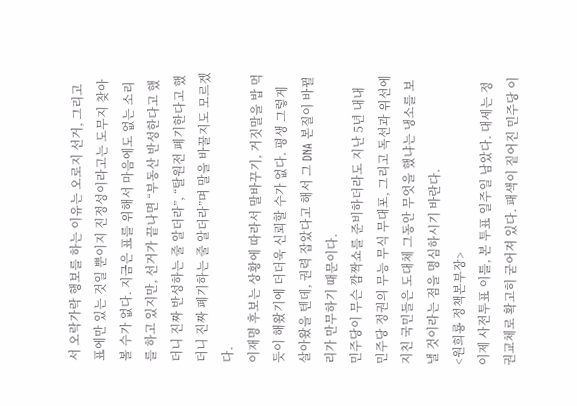서 오락가락 행보를 하는 이유는 오로지 선거, 그리고 표에만 있는 것일 뿐이지 진정성이라고는 도무지 찾아볼 수가 없다. 지금은 표를 위해서 마음에도 없는 소리를 하고 있지만, 선거가 끝나면 “부동산 반성한다고 했더니 진짜 반성하는 줄 알더라”, “탈원전 폐기한다고 했더니 진짜 폐기하는 줄 알더라”며 말을 바꿀지도 모르겠다.
이재명 후보는 상황에 따라서 말바꾸기, 거짓말을 밥 먹듯이 해왔기에 더더욱 신뢰할 수가 없다. 평생 그렇게 살아왔을 텐데, 권력 잡았다고 해서 그 DNA 본질이 바뀔 리가 만무하기 때문이다.
민주당이 무슨 깜짝쇼를 준비하더라도 지난 5년 내내 민주당 정권의 무능 무식 무대포, 그리고 독선과 위선에 지친 국민들은 도대체 그동안 무엇을 했냐는 냉소를 보낼 것이라는 점을 명심하시기 바란다.
<원희룡 정책본부장>
이제 사전투표 이틀, 본 투표 일주일 남았다. 대세는 정권교체로 확고히 굳어져 있다. 패색이 짙어진 민주당 이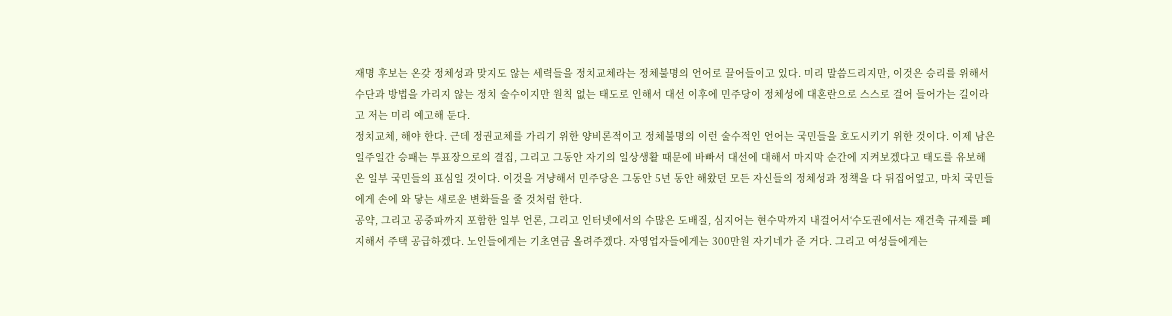재명 후보는 온갖 정체성과 맞지도 않는 세력들을 정치교체라는 정체불명의 언어로 끌어들이고 있다. 미리 말씀드리지만, 이것은 승리를 위해서 수단과 방법을 가리지 않는 정치 술수이지만 원칙 없는 태도로 인해서 대선 이후에 민주당이 정체성에 대혼란으로 스스로 걸어 들어가는 길이라고 저는 미리 예고해 둔다.
정치교체, 해야 한다. 근데 정권교체를 가리기 위한 양비론적이고 정체불명의 이런 술수적인 언어는 국민들을 호도시키기 위한 것이다. 이제 남은 일주일간 승패는 투표장으로의 결집, 그리고 그동안 자기의 일상생활 때문에 바빠서 대선에 대해서 마지막 순간에 지켜보겠다고 태도를 유보해온 일부 국민들의 표심일 것이다. 이것을 겨냥해서 민주당은 그동안 5년 동안 해왔던 모든 자신들의 정체성과 정책을 다 뒤집어엎고, 마치 국민들에게 손에 와 닿는 새로운 변화들을 줄 것처럼 한다.
공약, 그리고 공중파까지 포함한 일부 언론, 그리고 인터넷에서의 수많은 도배질, 심지어는 현수막까지 내걸어서‘수도권에서는 재건축 규제를 폐지해서 주택 공급하겠다. 노인들에게는 기초연금 올려주겠다. 자영업자들에게는 300만원 자기네가 준 거다. 그리고 여성들에게는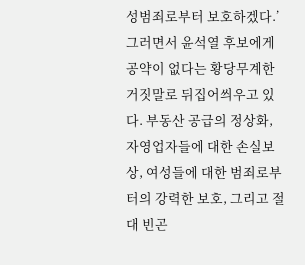성범죄로부터 보호하겠다.’
그러면서 윤석열 후보에게 공약이 없다는 황당무계한 거짓말로 뒤집어씌우고 있다. 부동산 공급의 정상화, 자영업자들에 대한 손실보상, 여성들에 대한 범죄로부터의 강력한 보호, 그리고 절대 빈곤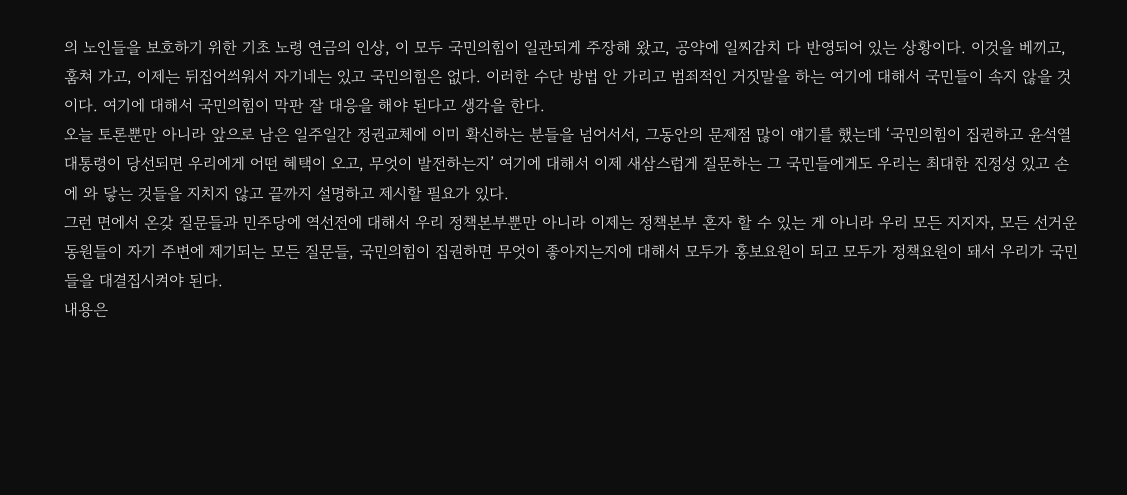의 노인들을 보호하기 위한 기초 노령 연금의 인상, 이 모두 국민의힘이 일관되게 주장해 왔고, 공약에 일찌감치 다 반영되어 있는 상황이다. 이것을 베끼고, 훔쳐 가고, 이제는 뒤집어씌워서 자기네는 있고 국민의힘은 없다. 이러한 수단 방법 안 가리고 범죄적인 거짓말을 하는 여기에 대해서 국민들이 속지 않을 것이다. 여기에 대해서 국민의힘이 막판 잘 대응을 해야 된다고 생각을 한다.
오늘 토론뿐만 아니라 앞으로 남은 일주일간 정권교체에 이미 확신하는 분들을 넘어서서, 그동안의 문제점 많이 얘기를 했는데 ‘국민의힘이 집권하고 윤석열 대통령이 당선되면 우리에게 어떤 혜택이 오고, 무엇이 발전하는지’ 여기에 대해서 이제 새삼스럽게 질문하는 그 국민들에게도 우리는 최대한 진정성 있고 손에 와 닿는 것들을 지치지 않고 끝까지 설명하고 제시할 필요가 있다.
그런 면에서 온갖 질문들과 민주당에 역선전에 대해서 우리 정책본부뿐만 아니라 이제는 정책본부 혼자 할 수 있는 게 아니라 우리 모든 지지자, 모든 선거운동원들이 자기 주변에 제기되는 모든 질문들, 국민의힘이 집권하면 무엇이 좋아지는지에 대해서 모두가 홍보요원이 되고 모두가 정책요원이 돼서 우리가 국민들을 대결집시켜야 된다.
내용은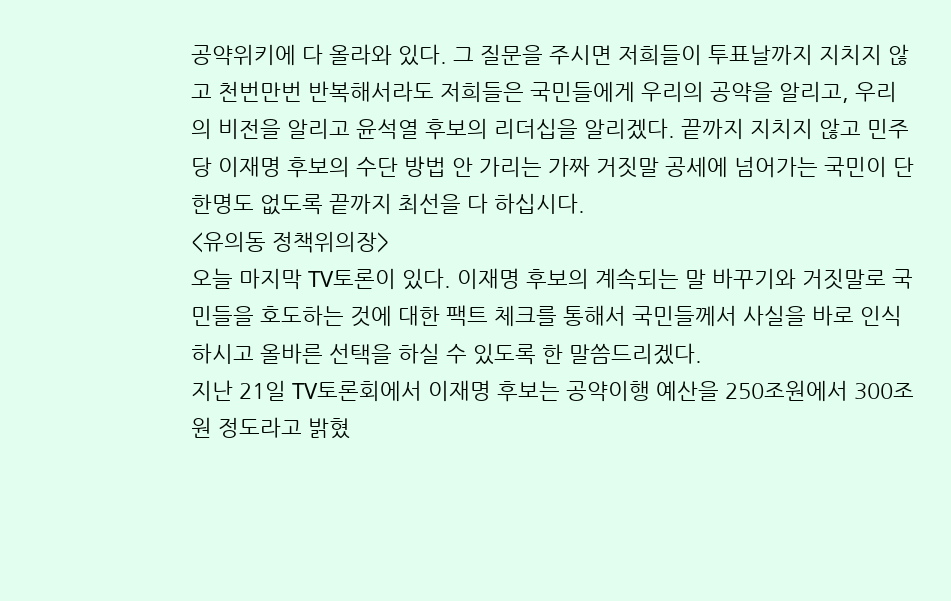공약위키에 다 올라와 있다. 그 질문을 주시면 저희들이 투표날까지 지치지 않고 천번만번 반복해서라도 저희들은 국민들에게 우리의 공약을 알리고, 우리의 비전을 알리고 윤석열 후보의 리더십을 알리겠다. 끝까지 지치지 않고 민주당 이재명 후보의 수단 방법 안 가리는 가짜 거짓말 공세에 넘어가는 국민이 단 한명도 없도록 끝까지 최선을 다 하십시다.
<유의동 정책위의장>
오늘 마지막 TV토론이 있다. 이재명 후보의 계속되는 말 바꾸기와 거짓말로 국민들을 호도하는 것에 대한 팩트 체크를 통해서 국민들께서 사실을 바로 인식하시고 올바른 선택을 하실 수 있도록 한 말씀드리겠다.
지난 21일 TV토론회에서 이재명 후보는 공약이행 예산을 250조원에서 300조원 정도라고 밝혔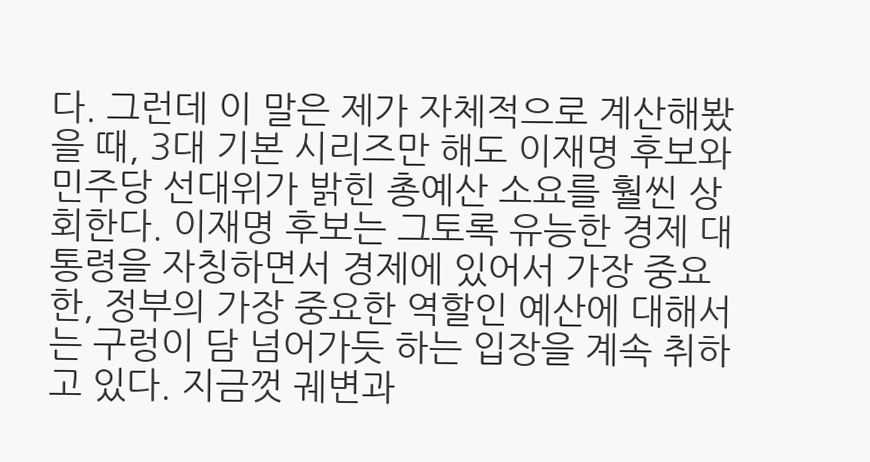다. 그런데 이 말은 제가 자체적으로 계산해봤을 때, 3대 기본 시리즈만 해도 이재명 후보와 민주당 선대위가 밝힌 총예산 소요를 훨씬 상회한다. 이재명 후보는 그토록 유능한 경제 대통령을 자칭하면서 경제에 있어서 가장 중요한, 정부의 가장 중요한 역할인 예산에 대해서는 구렁이 담 넘어가듯 하는 입장을 계속 취하고 있다. 지금껏 궤변과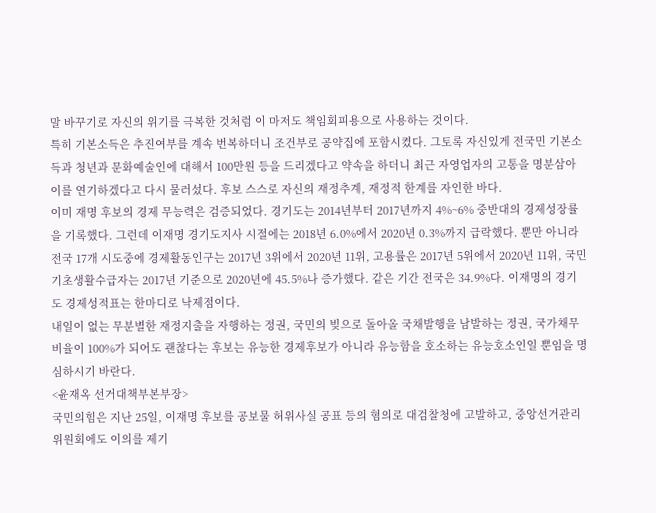말 바꾸기로 자신의 위기를 극복한 것처럼 이 마저도 책임회피용으로 사용하는 것이다.
특히 기본소득은 추진여부를 계속 번복하더니 조건부로 공약집에 포함시켰다. 그토록 자신있게 전국민 기본소득과 청년과 문화예술인에 대해서 100만원 등을 드리겠다고 약속을 하더니 최근 자영업자의 고통을 명분삼아 이를 연기하겠다고 다시 물러섰다. 후보 스스로 자신의 재정추계, 재정적 한계를 자인한 바다.
이미 재명 후보의 경제 무능력은 검증되었다. 경기도는 2014년부터 2017년까지 4%~6% 중반대의 경제성장률을 기록했다. 그런데 이재명 경기도지사 시절에는 2018년 6.0%에서 2020년 0.3%까지 급락했다. 뿐만 아니라 전국 17개 시도중에 경제활동인구는 2017년 3위에서 2020년 11위, 고용률은 2017년 5위에서 2020년 11위, 국민기초생활수급자는 2017년 기준으로 2020년에 45.5%나 증가했다. 같은 기간 전국은 34.9%다. 이재명의 경기도 경제성적표는 한마디로 낙제점이다.
내일이 없는 무분별한 재정지출을 자행하는 정권, 국민의 빚으로 돌아올 국채발행을 남발하는 정권, 국가채무비율이 100%가 되어도 괜찮다는 후보는 유능한 경제후보가 아니라 유능함을 호소하는 유능호소인일 뿐임을 명심하시기 바란다.
<윤재옥 선거대책부본부장>
국민의힘은 지난 25일, 이재명 후보를 공보물 허위사실 공표 등의 혐의로 대검찰청에 고발하고, 중앙선거관리위원회에도 이의를 제기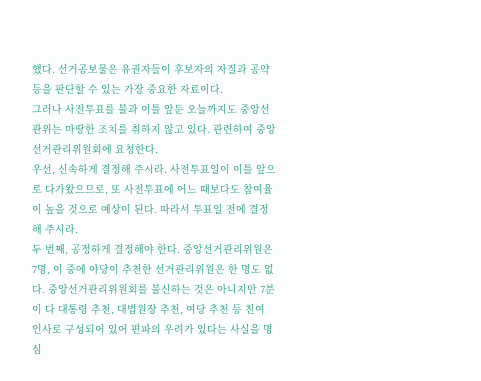했다. 선거공보물은 유권자들이 후보자의 자질과 공약 등을 판단할 수 있는 가장 중요한 자료이다.
그러나 사전투표를 불과 이틀 앞둔 오늘까지도 중앙선관위는 마땅한 조치를 취하지 않고 있다. 관련하여 중앙선거관리위원회에 요청한다.
우선, 신속하게 결정해 주시라. 사전투표일이 이틀 앞으로 다가왔으므로, 또 사전투표에 어느 때보다도 참여율이 높을 것으로 예상이 된다. 따라서 투표일 전에 결정해 주시라.
두 번째, 공정하게 결정해야 한다. 중앙선거관리위원은 7명, 이 중에 야당이 추천한 선거관리위원은 한 명도 없다. 중앙선거관리위원회를 불신하는 것은 아니지만 7분이 다 대통령 추천, 대법원장 추천, 여당 추천 등 친여 인사로 구성되어 있어 편파의 우려가 있다는 사실을 명심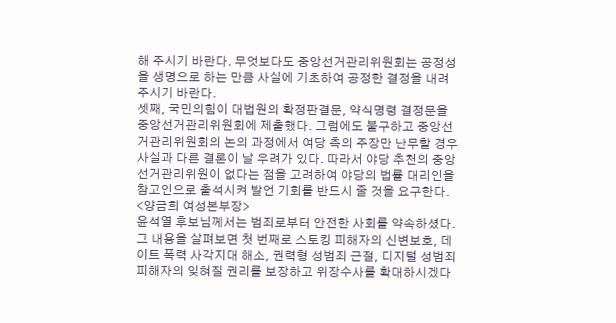해 주시기 바란다. 무엇보다도 중앙선거관리위원회는 공정성을 생명으로 하는 만큼 사실에 기초하여 공정한 결정을 내려주시기 바란다.
셋째, 국민의힘이 대법원의 확정판결문, 약식명령 결정문을 중앙선거관리위원회에 제출했다. 그럼에도 불구하고 중앙선거관리위원회의 논의 과정에서 여당 측의 주장만 난무할 경우 사실과 다른 결론이 날 우려가 있다. 따라서 야당 추천의 중앙선거관리위원이 없다는 점을 고려하여 야당의 법률 대리인을 참고인으로 출석시켜 발언 기회를 반드시 줄 것을 요구한다.
<양금희 여성본부장>
윤석열 후보님께서는 범죄로부터 안전한 사회를 약속하셨다. 그 내용을 살펴보면 첫 번째로 스토킹 피해자의 신변보호, 데이트 폭력 사각지대 해소, 권력형 성범죄 근절, 디지털 성범죄 피해자의 잊혀질 권리를 보장하고 위장수사를 확대하시겠다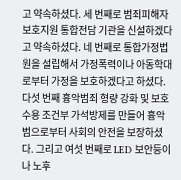고 약속하셨다. 세 번째로 범죄피해자 보호지원 통합전담 기관을 신설하겠다고 약속하셨다. 네 번째로 통합가정법원을 설립해서 가정폭력이나 아동학대로부터 가정을 보호하겠다고 하셨다. 다섯 번째 흉악범죄 형량 강화 및 보호수용 조건부 가석방제를 만들어 흉악범으로부터 사회의 안전을 보장하셨다. 그리고 여섯 번째로 LED 보안등이나 노후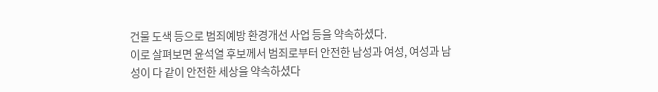건물 도색 등으로 범죄예방 환경개선 사업 등을 약속하셨다.
이로 살펴보면 윤석열 후보께서 범죄로부터 안전한 남성과 여성, 여성과 남성이 다 같이 안전한 세상을 약속하셨다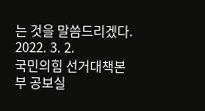는 것을 말씀드리겠다.
2022. 3. 2.
국민의힘 선거대책본부 공보실